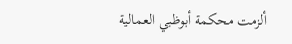ألزمت محكمة أبوظبي العمالية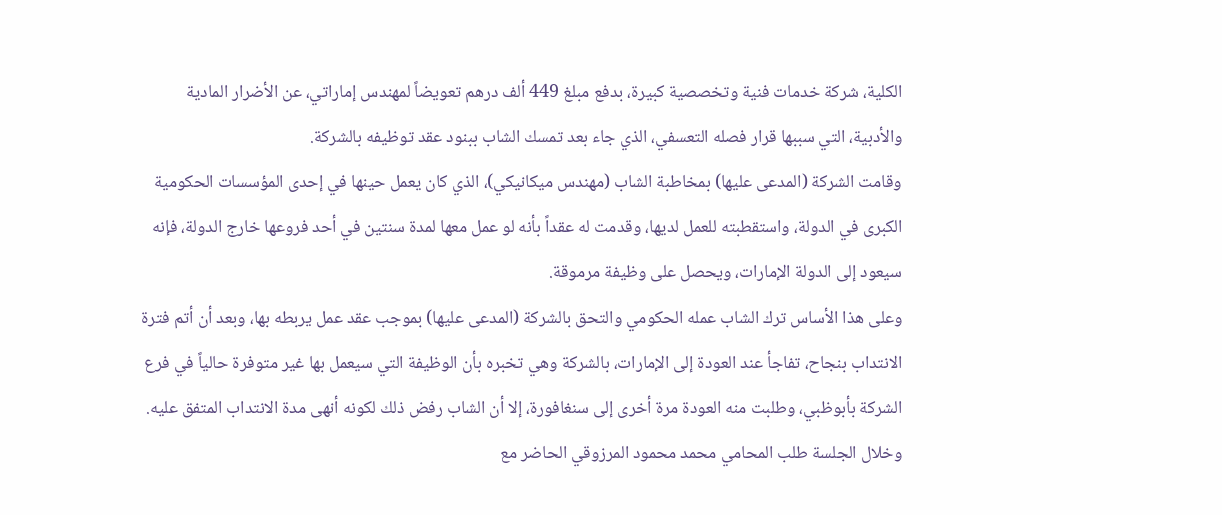الكلية، شركة خدمات فنية وتخصصية كبيرة، بدفع مبلغ 449 ألف درهم تعويضاً لمهندس إماراتي، عن الأضرار المادية والأدبية، التي سببها قرار فصله التعسفي، الذي جاء بعد تمسك الشاب ببنود عقد توظيفه بالشركة.
وقامت الشركة (المدعى عليها) بمخاطبة الشاب (مهندس ميكانيكي)، الذي كان يعمل حينها في إحدى المؤسسات الحكومية الكبرى في الدولة، واستقطبته للعمل لديها، وقدمت له عقداً بأنه لو عمل معها لمدة سنتين في أحد فروعها خارج الدولة، فإنه سيعود إلى الدولة الإمارات، ويحصل على وظيفة مرموقة.
وعلى هذا الأساس ترك الشاب عمله الحكومي والتحق بالشركة (المدعى عليها) بموجب عقد عمل يربطه بها، وبعد أن أتم فترة الانتداب بنجاح، تفاجأ عند العودة إلى الإمارات، بالشركة وهي تخبره بأن الوظيفة التي سيعمل بها غير متوفرة حالياً في فرع الشركة بأبوظبي، وطلبت منه العودة مرة أخرى إلى سنغافورة، إلا أن الشاب رفض ذلك لكونه أنهى مدة الانتداب المتفق عليه.
وخلال الجلسة طلب المحامي محمد محمود المرزوقي الحاضر مع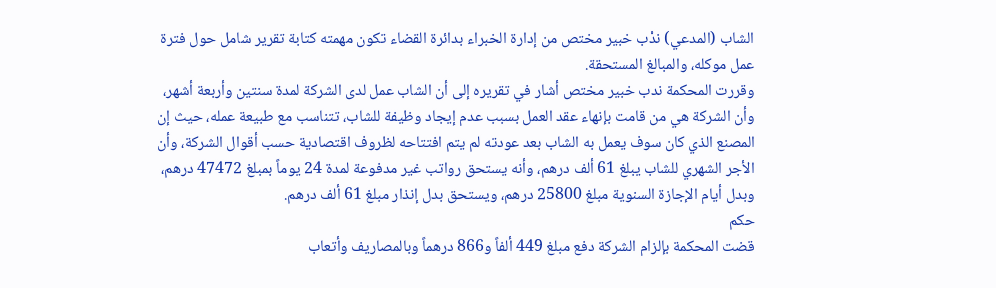الشاب (المدعي) ندْب خبير مختص من إدارة الخبراء بدائرة القضاء تكون مهمته كتابة تقرير شامل حول فترة عمل موكله، والمبالغ المستحقة.
وقررت المحكمة ندب خبير مختص أشار في تقريره إلى أن الشاب عمل لدى الشركة لمدة سنتين وأربعة أشهر، وأن الشركة هي من قامت بإنهاء عقد العمل بسبب عدم إيجاد وظيفة للشاب، تتناسب مع طبيعة عمله، حيث إن المصنع الذي كان سوف يعمل به الشاب بعد عودته لم يتم افتتاحه لظروف اقتصادية حسب أقوال الشركة، وأن الأجر الشهري للشاب يبلغ 61 ألف درهم، وأنه يستحق رواتب غير مدفوعة لمدة 24 يوماً بمبلغ 47472 درهم، وبدل أيام الإجازة السنوية مبلغ 25800 درهم، ويستحق بدل إنذار مبلغ 61 ألف درهم.
حكم
قضت المحكمة بإلزام الشركة دفع مبلغ 449 ألفاً و866 درهماً وبالمصاريف وأتعاب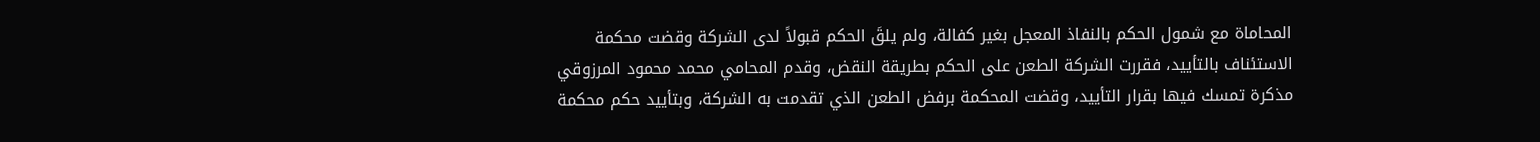المحاماة مع شمول الحكم بالنفاذ المعجل بغير كفالة، ولم يلقَ الحكم قبولاً لدى الشركة وقضت محكمة الاستئناف بالتأييد، فقررت الشركة الطعن على الحكم بطريقة النقض، وقدم المحامي محمد محمود المرزوقي مذكرة تمسك فيها بقرار التأييد، وقضت المحكمة برفض الطعن الذي تقدمت به الشركة، وبتأييد حكم محكمة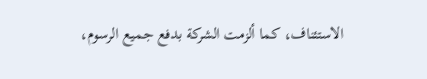الاستئناف، كما ألزمت الشركة بدفع جميع الرسوم،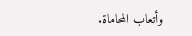وأتعاب المحاماة.